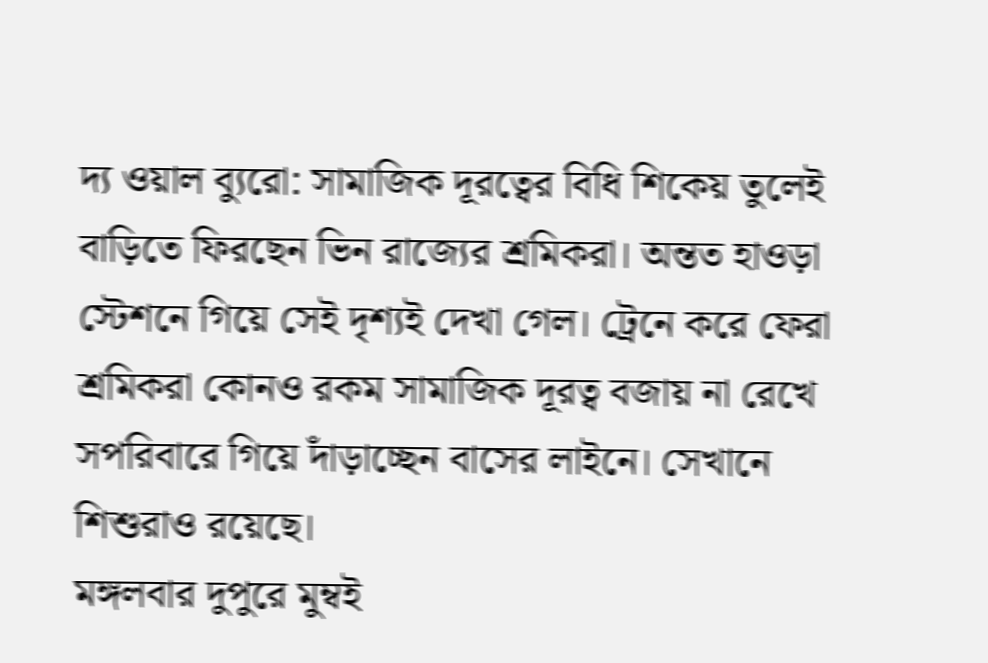দ্য ওয়াল ব্যুরো: সামাজিক দূরত্বের বিধি শিকেয় তুলেই বাড়িতে ফিরছেন ভিন রাজ্যের শ্রমিকরা। অন্তত হাওড়া স্টেশনে গিয়ে সেই দৃশ্যই দেখা গেল। ট্রেনে করে ফেরা শ্রমিকরা কোনও রকম সামাজিক দূরত্ব বজায় না রেখে সপরিবারে গিয়ে দাঁড়াচ্ছেন বাসের লাইনে। সেখানে শিশুরাও রয়েছে।
মঙ্গলবার দুপুরে মুম্বই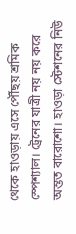থেকে হাওড়ায় এসে পৌঁছয় শ্রমিক স্পেশ্যাল। ট্রেনের যাত্রী নয় নয় করে অন্তত বারোশো। হাওড়া স্টেশনের নিউ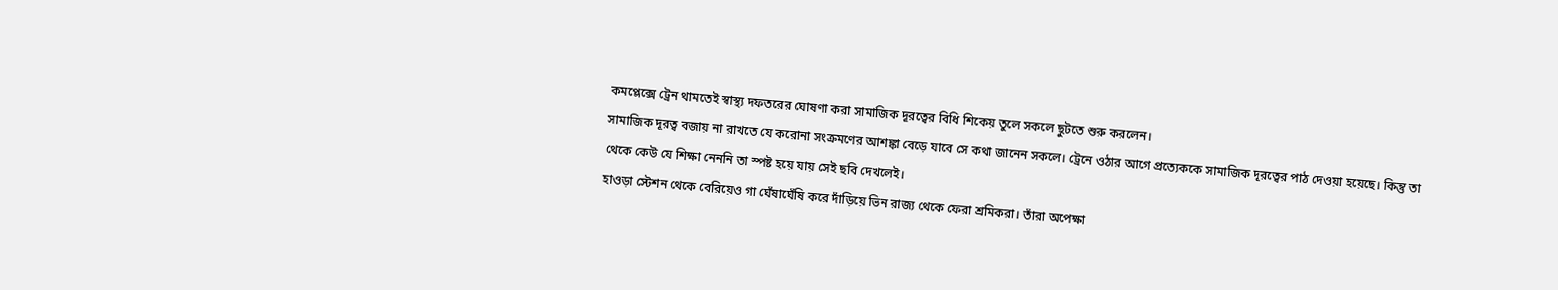কমপ্লেক্সে ট্রেন থামতেই স্বাস্থ্য দফতরের ঘোষণা করা সামাজিক দূরত্বের বিধি শিকেয় তুলে সকলে ছুটতে শুরু করলেন।
সামাজিক দূরত্ব বজায় না রাখতে যে করোনা সংক্রমণের আশঙ্কা বেড়ে যাবে সে কথা জানেন সকলে। ট্রেনে ওঠার আগে প্রত্যেককে সামাজিক দূরত্বের পাঠ দেওয়া হয়েছে। কিন্তু তা থেকে কেউ যে শিক্ষা নেননি তা স্পষ্ট হয়ে যায় সেই ছবি দেখলেই।
হাওড়া স্টেশন থেকে বেরিয়েও গা ঘেঁষাঘেঁষি করে দাঁড়িয়ে ভিন রাজ্য থেকে ফেরা শ্রমিকরা। তাঁরা অপেক্ষা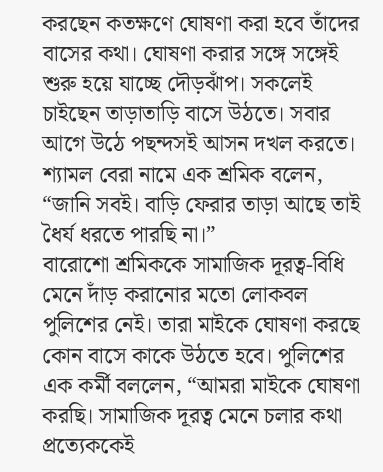করছেন কতক্ষণে ঘোষণা করা হবে তাঁদের বাসের কথা। ঘোষণা করার সঙ্গে সঙ্গেই শুরু হয়ে যাচ্ছে দৌড়ঝাঁপ। সকলেই চাইছেন তাড়াতাড়ি বাসে উঠতে। সবার আগে উঠে পছন্দসই আসন দখল করতে। শ্যামল বেরা নামে এক শ্রমিক বলেন, “জানি সবই। বাড়ি ফেরার তাড়া আছে তাই ধৈর্য ধরতে পারছি না।”
বারোশো শ্রমিককে সামাজিক দূরত্ব-বিধি মেনে দাঁড় করানোর মতো লোকবল পুলিশের নেই। তারা মাইকে ঘোষণা করছে কোন বাসে কাকে উঠতে হবে। পুলিশের এক কর্মী বললেন, “আমরা মাইকে ঘোষণা করছি। সামাজিক দূরত্ব মেনে চলার কথা প্রত্যেককেই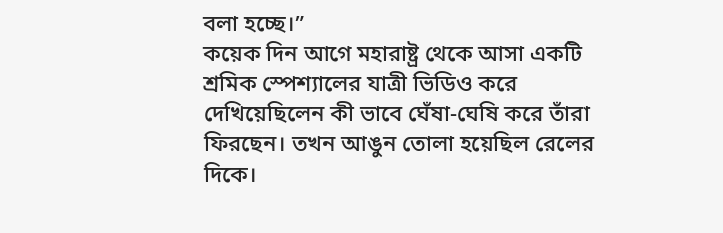বলা হচ্ছে।”
কয়েক দিন আগে মহারাষ্ট্র থেকে আসা একটি শ্রমিক স্পেশ্যালের যাত্রী ভিডিও করে দেখিয়েছিলেন কী ভাবে ঘেঁষা-ঘেষি করে তাঁরা ফিরছেন। তখন আঙুন তোলা হয়েছিল রেলের দিকে।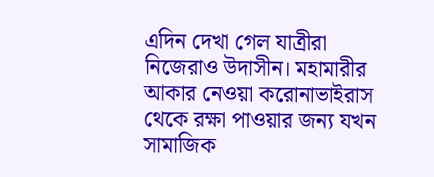এদিন দেখা গেল যাত্রীরা নিজেরাও উদাসীন। মহামারীর আকার নেওয়া করোনাভাইরাস থেকে রক্ষা পাওয়ার জন্য যখন সামাজিক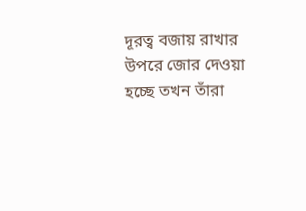দূরত্ব বজায় রাখার উপরে জোর দেওয়া হচ্ছে তখন তাঁরা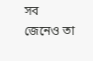সব জেনেও তা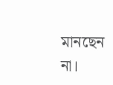মানছেন না।